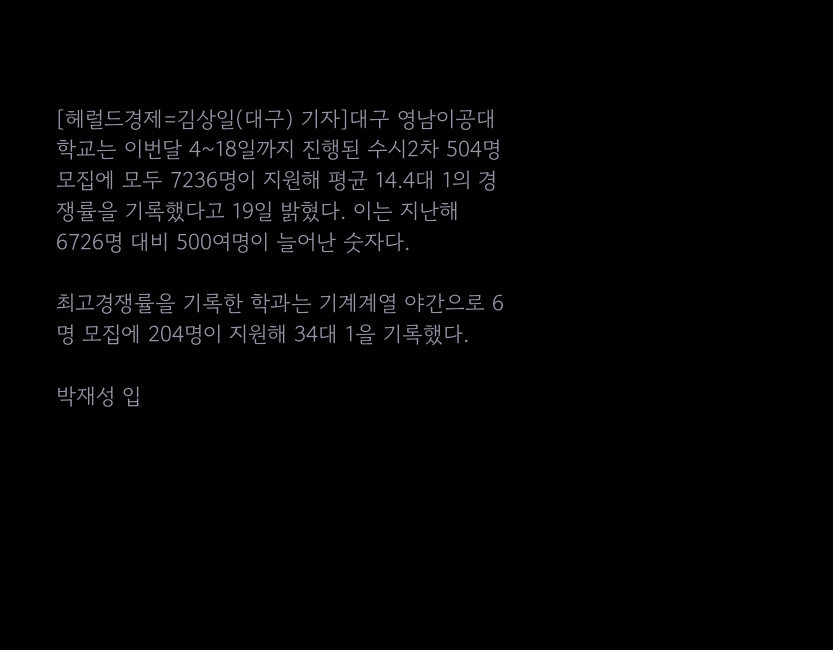[헤럴드경제=김상일(대구) 기자]대구 영남이공대학교는 이번달 4~18일까지 진행된 수시2차 504명 모집에 모두 7236명이 지원해 평균 14.4대 1의 경쟁률을 기록했다고 19일 밝혔다. 이는 지난해 6726명 대비 500여명이 늘어난 숫자다.

최고경쟁률을 기록한 학과는 기계계열 야간으로 6명 모집에 204명이 지원해 34대 1을 기록했다.

박재성 입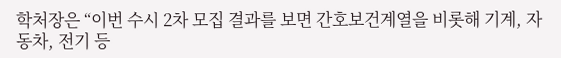학처장은 “이번 수시 2차 모집 결과를 보면 간호보건계열을 비롯해 기계, 자동차, 전기 등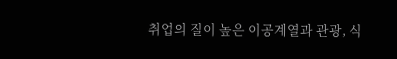취업의 질이 높은 이공계열과 관광, 식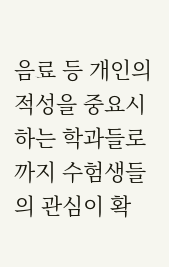음료 등 개인의 적성을 중요시하는 학과들로까지 수험생들의 관심이 확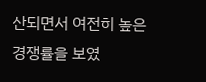산되면서 여전히 높은 경쟁률을 보였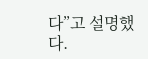다”고 설명했다.